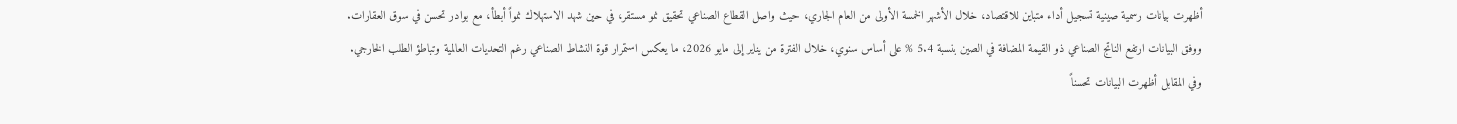أظهرت بيانات رسمية صينية تسجيل أداء متباين للاقتصاد، خلال الأشهر الخمسة الأولى من العام الجاري، حيث واصل القطاع الصناعي تحقيق نمو مستقر، في حين شهد الاستهلاك نمواً أبطأ، مع بوادر تحسن في سوق العقارات.
ووفق البيانات ارتفع الناتج الصناعي ذو القيمة المضافة في الصين بنسبة 5.4 % على أساس سنوي، خلال الفترة من يناير إلى مايو 2026، ما يعكس استمرار قوة النشاط الصناعي رغم التحديات العالمية وتباطؤ الطلب الخارجي.
وفي المقابل أظهرت البيانات تحسناً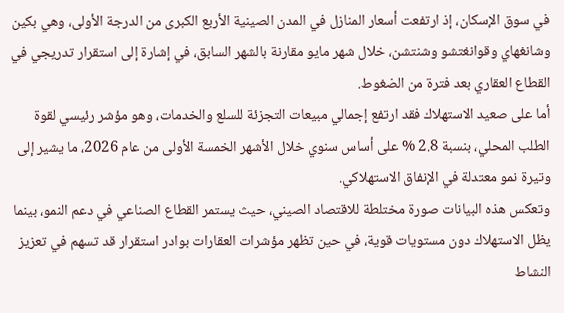في سوق الإسكان، إذ ارتفعت أسعار المنازل في المدن الصينية الأربع الكبرى من الدرجة الأولى، وهي بكين وشانغهاي وقوانغتشو وشنتشن، خلال شهر مايو مقارنة بالشهر السابق، في إشارة إلى استقرار تدريجي في القطاع العقاري بعد فترة من الضغوط.
أما على صعيد الاستهلاك فقد ارتفع إجمالي مبيعات التجزئة للسلع والخدمات، وهو مؤشر رئيسي لقوة الطلب المحلي، بنسبة 2.8 % على أساس سنوي خلال الأشهر الخمسة الأولى من عام 2026، ما يشير إلى وتيرة نمو معتدلة في الإنفاق الاستهلاكي.
وتعكس هذه البيانات صورة مختلطة للاقتصاد الصيني، حيث يستمر القطاع الصناعي في دعم النمو، بينما يظل الاستهلاك دون مستويات قوية، في حين تظهر مؤشرات العقارات بوادر استقرار قد تسهم في تعزيز النشاط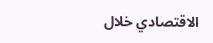الاقتصادي خلال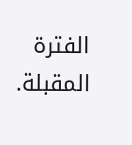الفترة المقبلة.